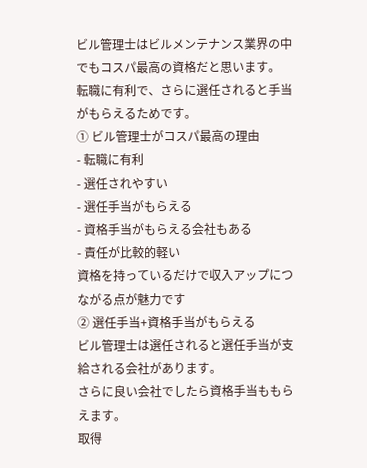ビル管理士はビルメンテナンス業界の中でもコスパ最高の資格だと思います。
転職に有利で、さらに選任されると手当がもらえるためです。
① ビル管理士がコスパ最高の理由
- 転職に有利
- 選任されやすい
- 選任手当がもらえる
- 資格手当がもらえる会社もある
- 責任が比較的軽い
資格を持っているだけで収入アップにつながる点が魅力です
② 選任手当+資格手当がもらえる
ビル管理士は選任されると選任手当が支給される会社があります。
さらに良い会社でしたら資格手当ももらえます。
取得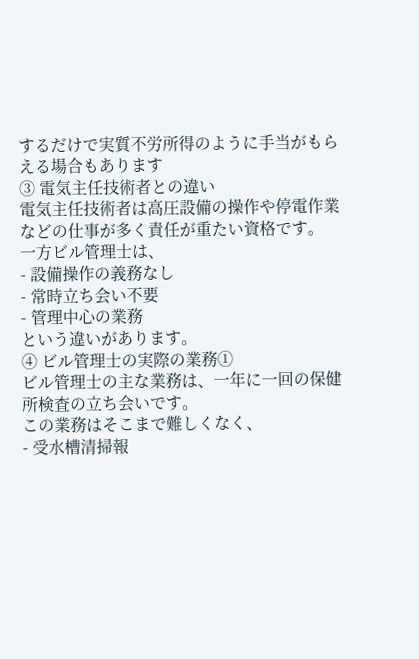するだけで実質不労所得のように手当がもらえる場合もあります
③ 電気主任技術者との違い
電気主任技術者は高圧設備の操作や停電作業などの仕事が多く責任が重たい資格です。
一方ビル管理士は、
- 設備操作の義務なし
- 常時立ち会い不要
- 管理中心の業務
という違いがあります。
④ ビル管理士の実際の業務①
ビル管理士の主な業務は、一年に一回の保健所検査の立ち会いです。
この業務はそこまで難しくなく、
- 受水槽清掃報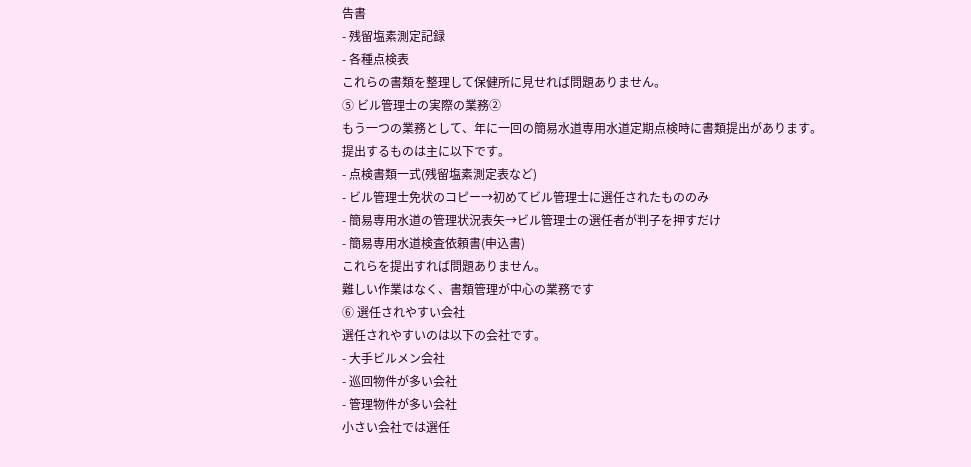告書
- 残留塩素測定記録
- 各種点検表
これらの書類を整理して保健所に見せれば問題ありません。
⑤ ビル管理士の実際の業務②
もう一つの業務として、年に一回の簡易水道専用水道定期点検時に書類提出があります。
提出するものは主に以下です。
- 点検書類一式(残留塩素測定表など)
- ビル管理士免状のコピー→初めてビル管理士に選任されたもののみ
- 簡易専用水道の管理状況表矢→ビル管理士の選任者が判子を押すだけ
- 簡易専用水道検査依頼書(申込書)
これらを提出すれば問題ありません。
難しい作業はなく、書類管理が中心の業務です
⑥ 選任されやすい会社
選任されやすいのは以下の会社です。
- 大手ビルメン会社
- 巡回物件が多い会社
- 管理物件が多い会社
小さい会社では選任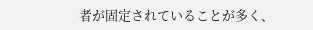者が固定されていることが多く、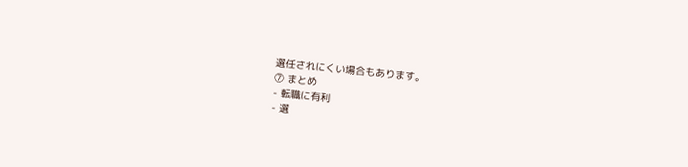選任されにくい場合もあります。
⑦ まとめ
- 転職に有利
- 選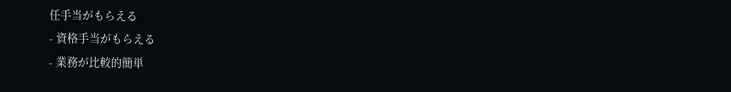任手当がもらえる
- 資格手当がもらえる
- 業務が比較的簡単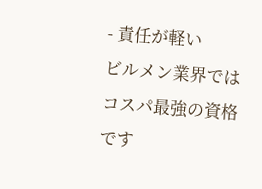- 責任が軽い
ビルメン業界ではコスパ最強の資格です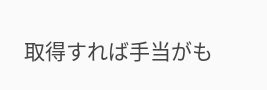取得すれば手当がも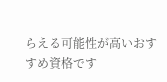らえる可能性が高いおすすめ資格です